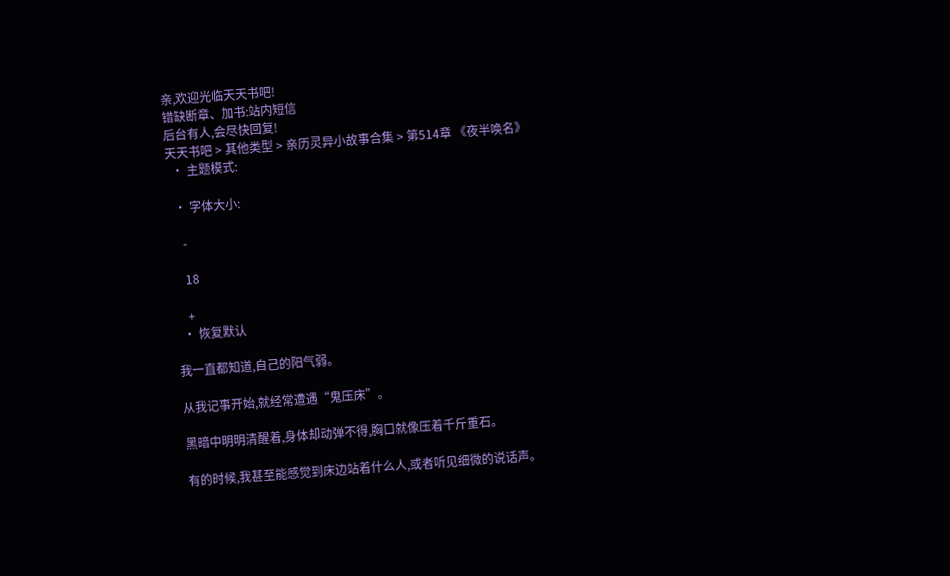亲,欢迎光临天天书吧!
错缺断章、加书:站内短信
后台有人,会尽快回复!
天天书吧 > 其他类型 > 亲历灵异小故事合集 > 第514章 《夜半唤名》
  • 主题模式:

  • 字体大小:

    -

    18

    +
  • 恢复默认

我一直都知道,自己的阳气弱。

从我记事开始,就经常遭遇“鬼压床”。

黑暗中明明清醒着,身体却动弹不得,胸口就像压着千斤重石。

有的时候,我甚至能感觉到床边站着什么人,或者听见细微的说话声。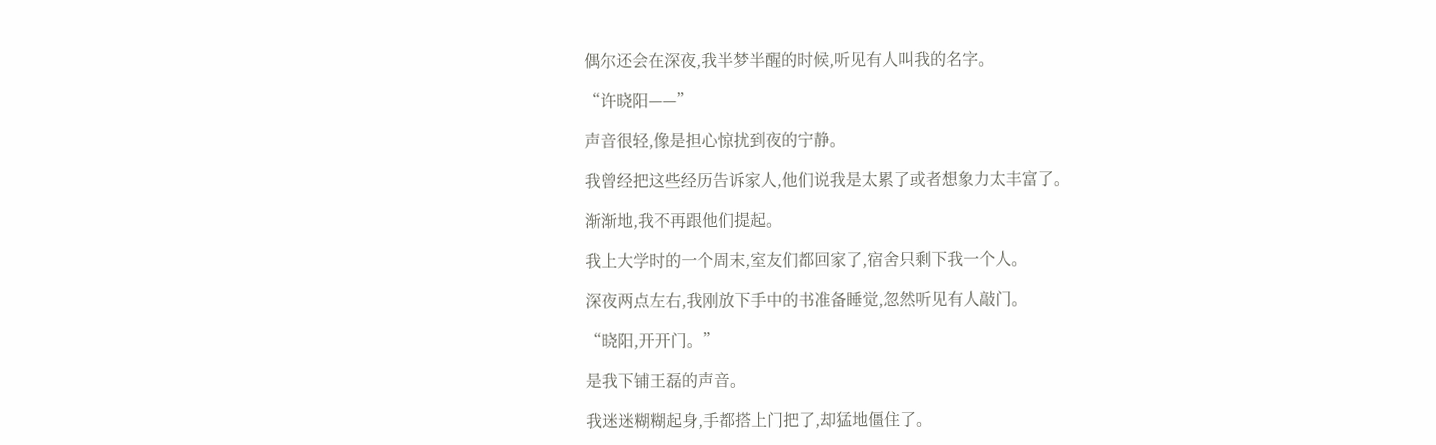偶尔还会在深夜,我半梦半醒的时候,听见有人叫我的名字。

“许晓阳——”

声音很轻,像是担心惊扰到夜的宁静。

我曾经把这些经历告诉家人,他们说我是太累了或者想象力太丰富了。

渐渐地,我不再跟他们提起。

我上大学时的一个周末,室友们都回家了,宿舍只剩下我一个人。

深夜两点左右,我刚放下手中的书准备睡觉,忽然听见有人敲门。

“晓阳,开开门。”

是我下铺王磊的声音。

我迷迷糊糊起身,手都搭上门把了,却猛地僵住了。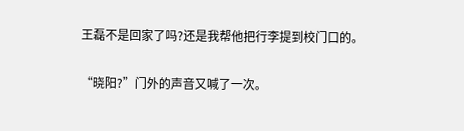王磊不是回家了吗?还是我帮他把行李提到校门口的。

“晓阳?”门外的声音又喊了一次。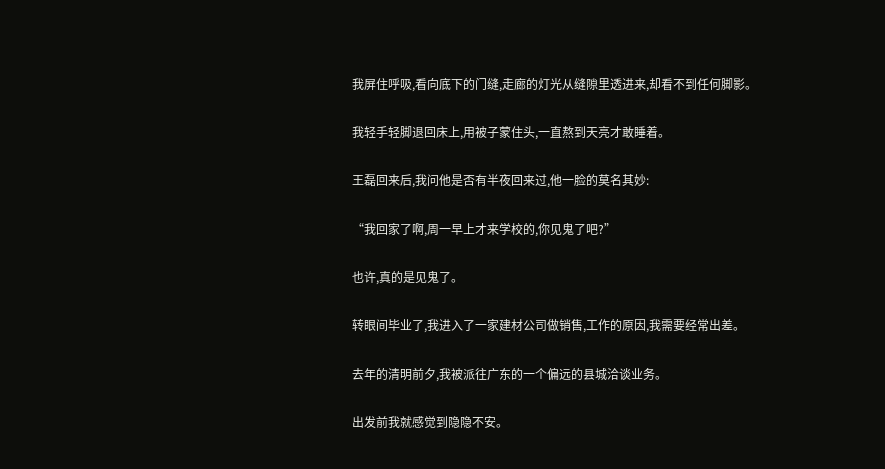我屏住呼吸,看向底下的门缝,走廊的灯光从缝隙里透进来,却看不到任何脚影。

我轻手轻脚退回床上,用被子蒙住头,一直熬到天亮才敢睡着。

王磊回来后,我问他是否有半夜回来过,他一脸的莫名其妙:

“我回家了啊,周一早上才来学校的,你见鬼了吧?”

也许,真的是见鬼了。

转眼间毕业了,我进入了一家建材公司做销售,工作的原因,我需要经常出差。

去年的清明前夕,我被派往广东的一个偏远的县城洽谈业务。

出发前我就感觉到隐隐不安。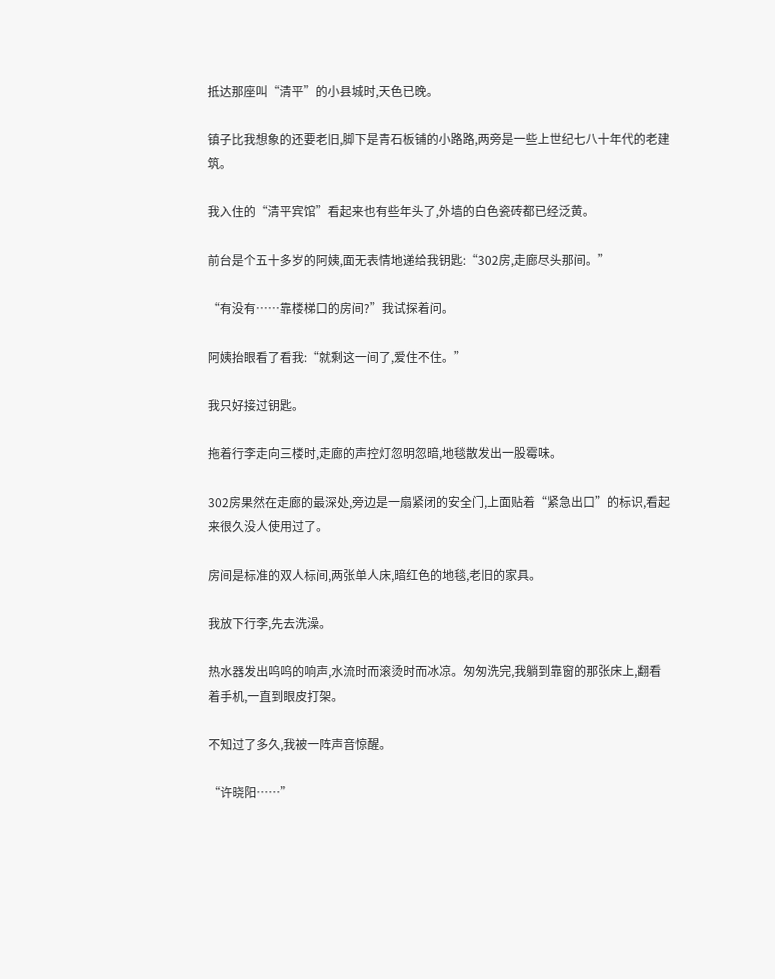抵达那座叫“清平”的小县城时,天色已晚。

镇子比我想象的还要老旧,脚下是青石板铺的小路路,两旁是一些上世纪七八十年代的老建筑。

我入住的“清平宾馆”看起来也有些年头了,外墙的白色瓷砖都已经泛黄。

前台是个五十多岁的阿姨,面无表情地递给我钥匙:“302房,走廊尽头那间。”

“有没有……靠楼梯口的房间?”我试探着问。

阿姨抬眼看了看我:“就剩这一间了,爱住不住。”

我只好接过钥匙。

拖着行李走向三楼时,走廊的声控灯忽明忽暗,地毯散发出一股霉味。

302房果然在走廊的最深处,旁边是一扇紧闭的安全门,上面贴着“紧急出口”的标识,看起来很久没人使用过了。

房间是标准的双人标间,两张单人床,暗红色的地毯,老旧的家具。

我放下行李,先去洗澡。

热水器发出呜呜的响声,水流时而滚烫时而冰凉。匆匆洗完,我躺到靠窗的那张床上,翻看着手机,一直到眼皮打架。

不知过了多久,我被一阵声音惊醒。

“许晓阳……”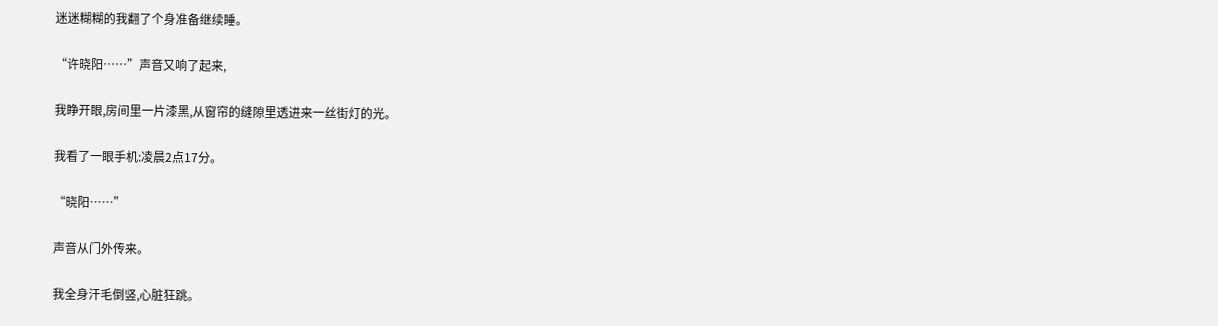迷迷糊糊的我翻了个身准备继续睡。

“许晓阳……”声音又响了起来,

我睁开眼,房间里一片漆黑,从窗帘的缝隙里透进来一丝街灯的光。

我看了一眼手机:凌晨2点17分。

“晓阳……”

声音从门外传来。

我全身汗毛倒竖,心脏狂跳。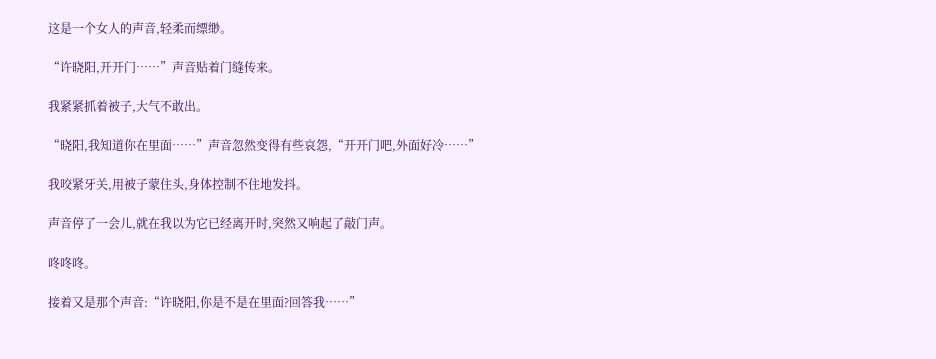这是一个女人的声音,轻柔而缥缈。

“许晓阳,开开门……”声音贴着门缝传来。

我紧紧抓着被子,大气不敢出。

“晓阳,我知道你在里面……”声音忽然变得有些哀怨,“开开门吧,外面好冷……”

我咬紧牙关,用被子蒙住头,身体控制不住地发抖。

声音停了一会儿,就在我以为它已经离开时,突然又响起了敲门声。

咚咚咚。

接着又是那个声音:“许晓阳,你是不是在里面?回答我……”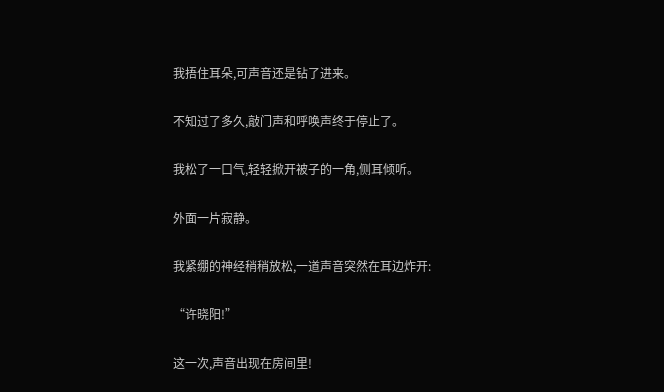我捂住耳朵,可声音还是钻了进来。

不知过了多久,敲门声和呼唤声终于停止了。

我松了一口气,轻轻掀开被子的一角,侧耳倾听。

外面一片寂静。

我紧绷的神经稍稍放松,一道声音突然在耳边炸开:

“许晓阳!”

这一次,声音出现在房间里!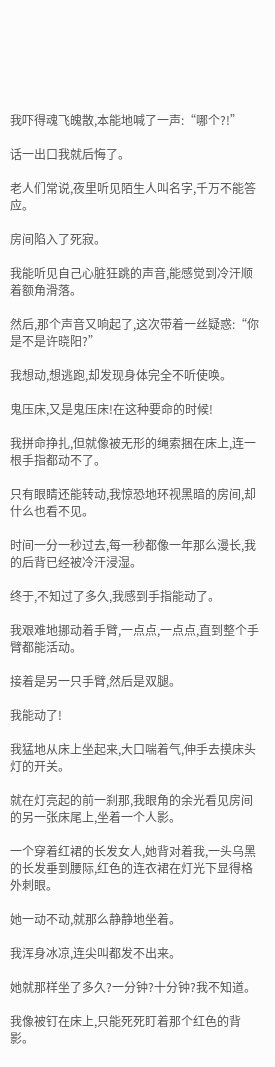我吓得魂飞魄散,本能地喊了一声:“哪个?!”

话一出口我就后悔了。

老人们常说,夜里听见陌生人叫名字,千万不能答应。

房间陷入了死寂。

我能听见自己心脏狂跳的声音,能感觉到冷汗顺着额角滑落。

然后,那个声音又响起了,这次带着一丝疑惑:“你是不是许晓阳?”

我想动,想逃跑,却发现身体完全不听使唤。

鬼压床,又是鬼压床!在这种要命的时候!

我拼命挣扎,但就像被无形的绳索捆在床上,连一根手指都动不了。

只有眼睛还能转动,我惊恐地环视黑暗的房间,却什么也看不见。

时间一分一秒过去,每一秒都像一年那么漫长,我的后背已经被冷汗浸湿。

终于,不知过了多久,我感到手指能动了。

我艰难地挪动着手臂,一点点,一点点,直到整个手臂都能活动。

接着是另一只手臂,然后是双腿。

我能动了!

我猛地从床上坐起来,大口喘着气,伸手去摸床头灯的开关。

就在灯亮起的前一刹那,我眼角的余光看见房间的另一张床尾上,坐着一个人影。

一个穿着红裙的长发女人,她背对着我,一头乌黑的长发垂到腰际,红色的连衣裙在灯光下显得格外刺眼。

她一动不动,就那么静静地坐着。

我浑身冰凉,连尖叫都发不出来。

她就那样坐了多久?一分钟?十分钟?我不知道。

我像被钉在床上,只能死死盯着那个红色的背影。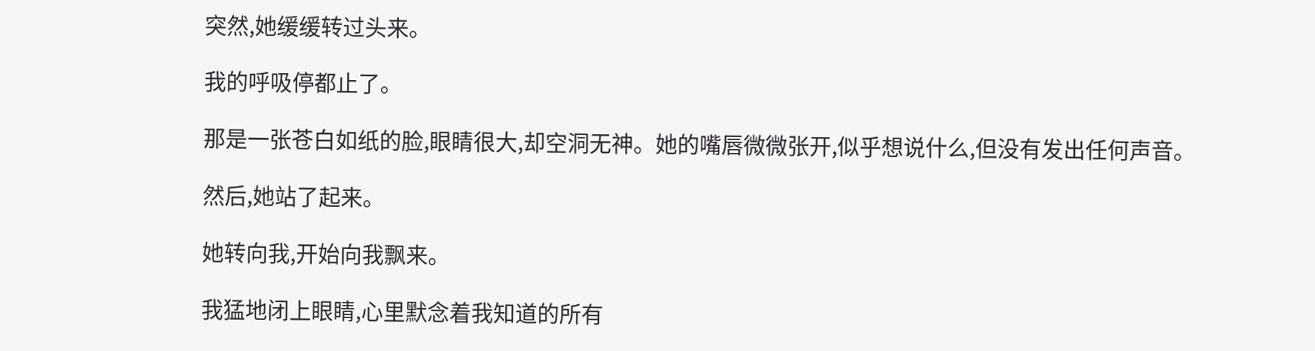突然,她缓缓转过头来。

我的呼吸停都止了。

那是一张苍白如纸的脸,眼睛很大,却空洞无神。她的嘴唇微微张开,似乎想说什么,但没有发出任何声音。

然后,她站了起来。

她转向我,开始向我飘来。

我猛地闭上眼睛,心里默念着我知道的所有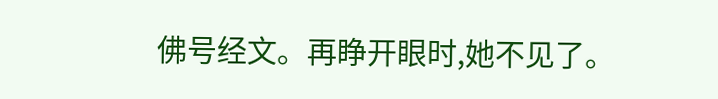佛号经文。再睁开眼时,她不见了。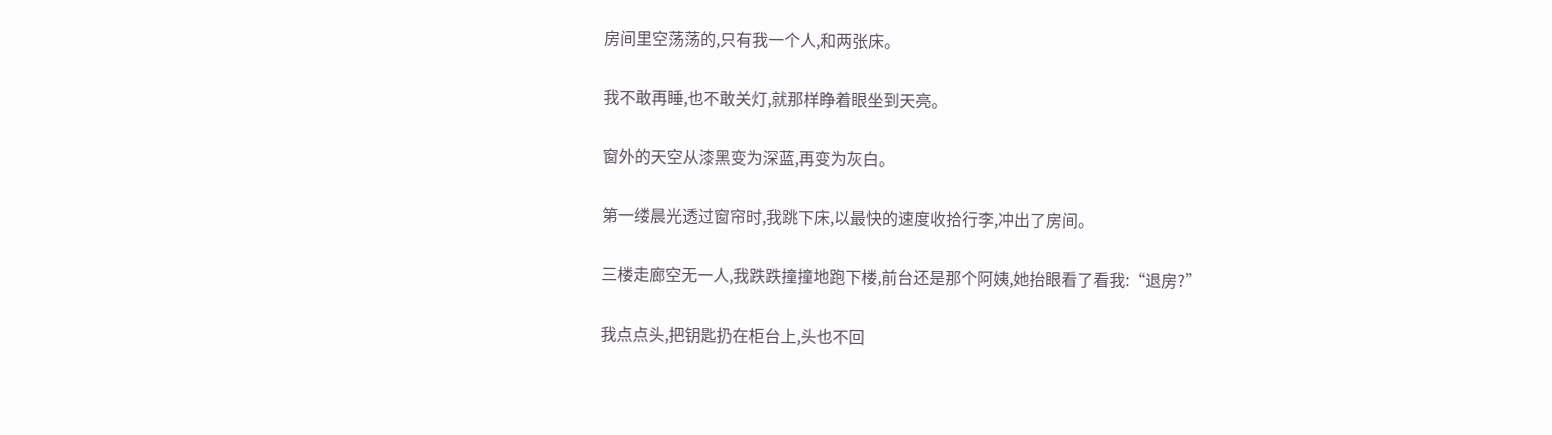房间里空荡荡的,只有我一个人,和两张床。

我不敢再睡,也不敢关灯,就那样睁着眼坐到天亮。

窗外的天空从漆黑变为深蓝,再变为灰白。

第一缕晨光透过窗帘时,我跳下床,以最快的速度收拾行李,冲出了房间。

三楼走廊空无一人,我跌跌撞撞地跑下楼,前台还是那个阿姨,她抬眼看了看我:“退房?”

我点点头,把钥匙扔在柜台上,头也不回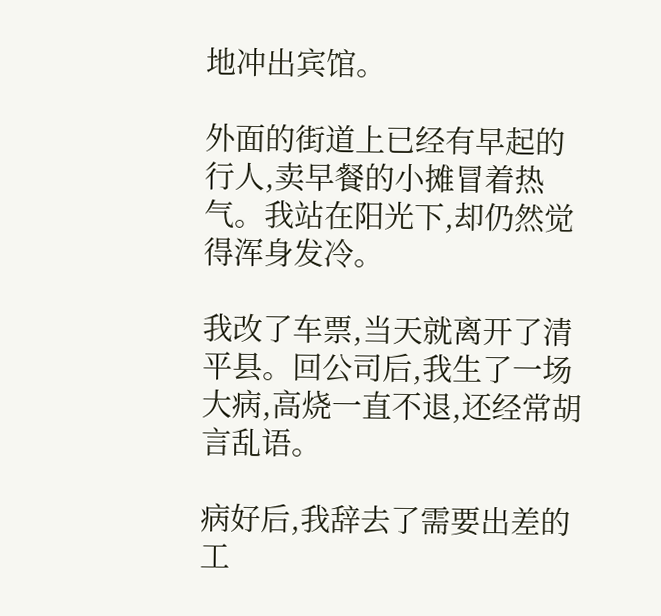地冲出宾馆。

外面的街道上已经有早起的行人,卖早餐的小摊冒着热气。我站在阳光下,却仍然觉得浑身发冷。

我改了车票,当天就离开了清平县。回公司后,我生了一场大病,高烧一直不退,还经常胡言乱语。

病好后,我辞去了需要出差的工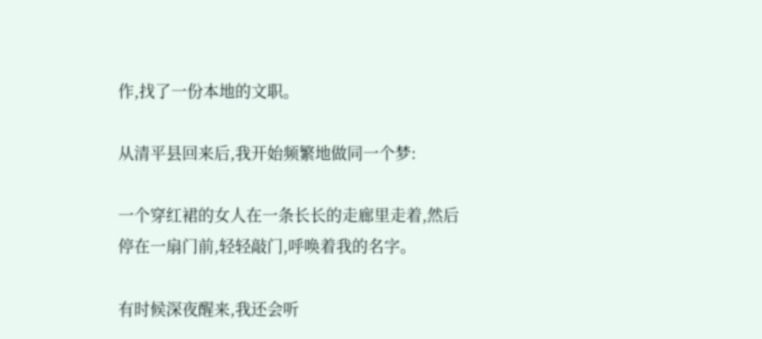作,找了一份本地的文职。

从清平县回来后,我开始频繁地做同一个梦:

一个穿红裙的女人在一条长长的走廊里走着,然后停在一扇门前,轻轻敲门,呼唤着我的名字。

有时候深夜醒来,我还会听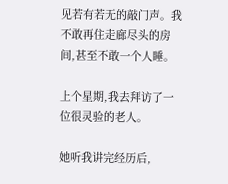见若有若无的敲门声。我不敢再住走廊尽头的房间,甚至不敢一个人睡。

上个星期,我去拜访了一位很灵验的老人。

她听我讲完经历后,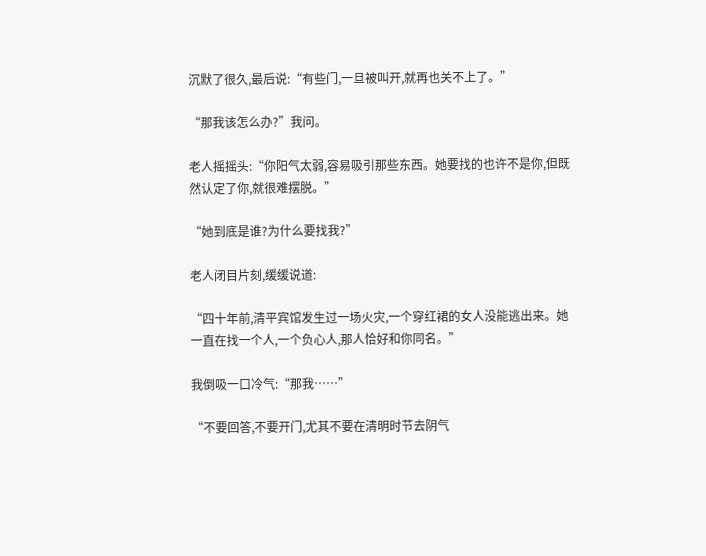沉默了很久,最后说:“有些门,一旦被叫开,就再也关不上了。”

“那我该怎么办?”我问。

老人摇摇头:“你阳气太弱,容易吸引那些东西。她要找的也许不是你,但既然认定了你,就很难摆脱。”

“她到底是谁?为什么要找我?”

老人闭目片刻,缓缓说道:

“四十年前,清平宾馆发生过一场火灾,一个穿红裙的女人没能逃出来。她一直在找一个人,一个负心人,那人恰好和你同名。”

我倒吸一口冷气:“那我……”

“不要回答,不要开门,尤其不要在清明时节去阴气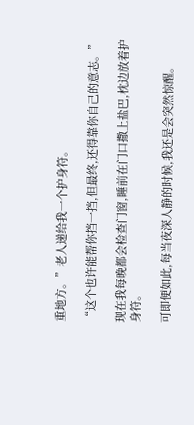重地方。”老人递给我一个护身符。

“这个也许能帮你挡一挡,但最终,还得靠你自己的意志。”

现在我每晚都会检查门窗,睡前在门口撒上盐巴,枕边放着护身符。

可即便如此,每当夜深人静的时候,我还是会突然惊醒。